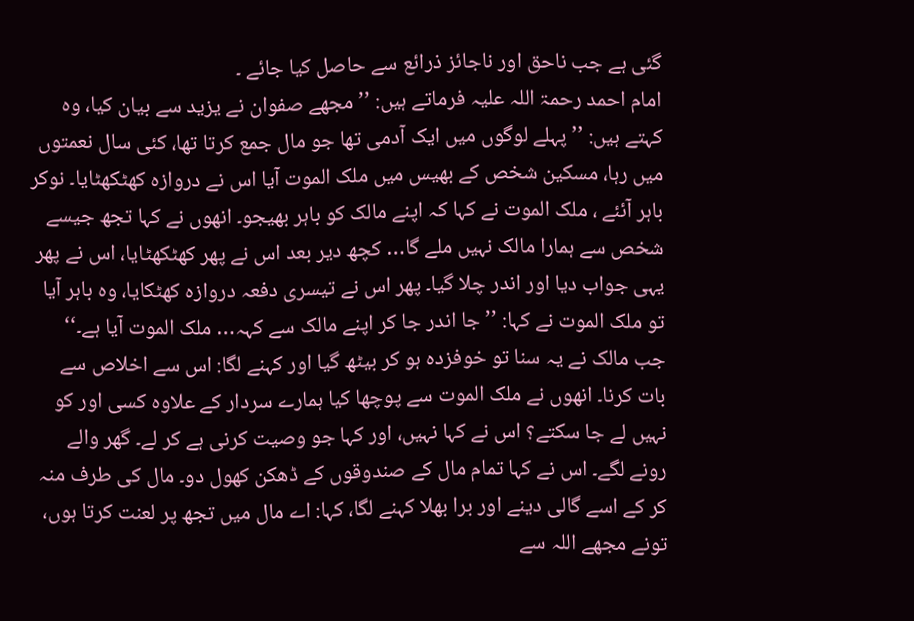گئی ہے جب ناحق اور ناجائز ذرائع سے حاصل کیا جائے ۔
امام احمد رحمۃ اللہ علیہ فرماتے ہیں: ’’مجھے صفوان نے یزید سے بیان کیا، وہ کہتے ہیں: ’’پہلے لوگوں میں ایک آدمی تھا جو مال جمع کرتا تھا، کئی سال نعمتوں میں رہا، مسکین شخص کے بھیس میں ملک الموت آیا اس نے دروازہ کھٹکھٹایا۔ نوکر باہر آئئے ، ملک الموت نے کہا کہ اپنے مالک کو باہر بھیجو۔ انھوں نے کہا تجھ جیسے شخص سے ہمارا مالک نہیں ملے گا… کچھ دیر بعد اس نے پھر کھٹکھٹایا، اس نے پھر یہی جواب دیا اور اندر چلا گیا۔ پھر اس نے تیسری دفعہ دروازہ کھٹکایا، وہ باہر آیا تو ملک الموت نے کہا: ’’جا اندر جا کر اپنے مالک سے کہہ… ملک الموت آیا ہے۔‘‘ جب مالک نے یہ سنا تو خوفزدہ ہو کر بیٹھ گیا اور کہنے لگا: اس سے اخلاص سے بات کرنا۔ انھوں نے ملک الموت سے پوچھا کیا ہمارے سردار کے علاوہ کسی اور کو نہیں لے جا سکتے؟ اس نے کہا نہیں، اور کہا جو وصیت کرنی ہے کر لے۔ گھر والے رونے لگے۔ اس نے کہا تمام مال کے صندوقوں کے ڈھکن کھول دو۔ مال کی طرف منہ کر کے اسے گالی دینے اور برا بھلا کہنے لگا، کہا: اے مال میں تجھ پر لعنت کرتا ہوں، تونے مجھے اللہ سے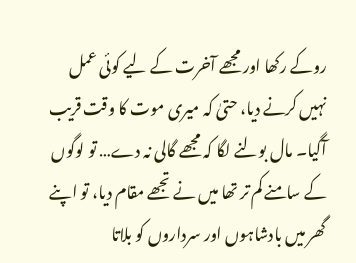روکے رکھا اور مجھے آخرت کے لیے کوئی عمل نہیں کرنے دیا، حتیٰ کہ میری موت کا وقت قریب آگیا۔ مال بولنے لگا کہ مجھے گالی نہ دے… تو لوگوں کے سامنے کم تر تھا میں نے تجھے مقام دیا، تو اپنے گھر میں بادشاہوں اور سرداروں کو بلاتا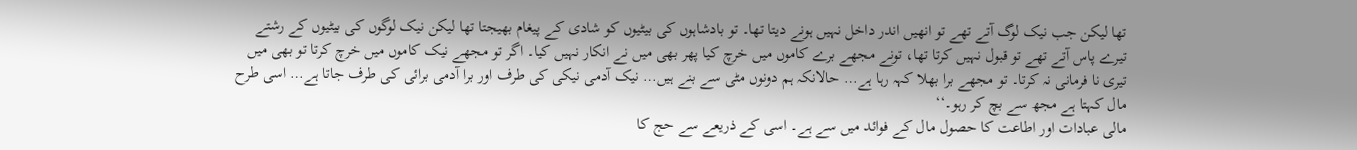تھا لیکن جب نیک لوگ آتے تھے تو انھیں اندر داخل نہیں ہونے دیتا تھا۔ تو بادشاہوں کی بیٹیوں کو شادی کے پیغام بھیجتا تھا لیکن نیک لوگوں کی بیٹیوں کے رشتے تیرے پاس آتے تھے تو قبول نہیں کرتا تھا، تونے مجھے برے کاموں میں خرچ کیا پھر بھی میں نے انکار نہیں کیا۔ اگر تو مجھے نیک کاموں میں خرچ کرتا تو بھی میں تیری نا فرمانی نہ کرتا۔ تو مجھے برا بھلا کہہ رہا ہے… حالانکہ ہم دونوں مٹی سے بنے ہیں… نیک آدمی نیکی کی طرف اور برا آدمی برائی کی طرف جاتا ہے… اسی طرح مال کہتا ہے مجھ سے بچ کر رہو۔‘‘
مالی عبادات اور اطاعت کا حصول مال کے فوائد میں سے ہے۔ اسی کے ذریعے سے حج کا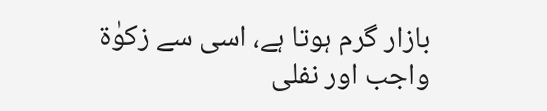بازار گرم ہوتا ہے، اسی سے زکوٰۃ واجب اور نفلی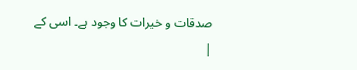صدقات و خیرات کا وجود ہے۔ اسی کے
|